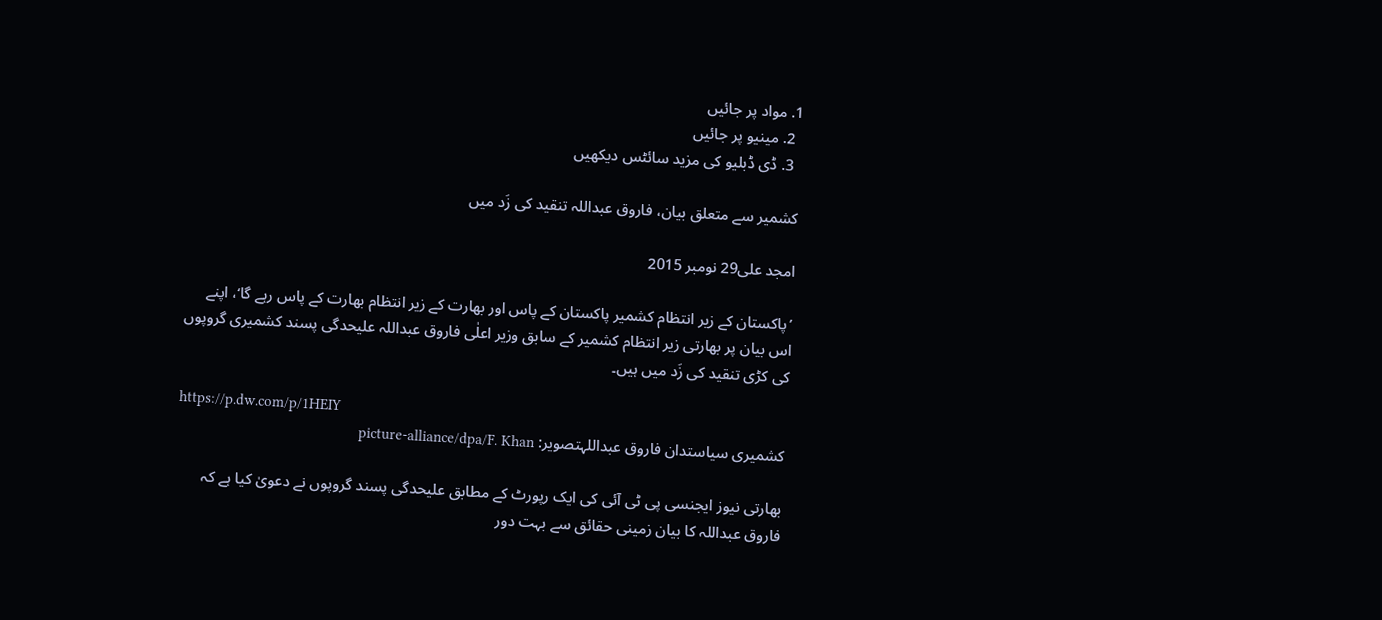1. مواد پر جائیں
  2. مینیو پر جائیں
  3. ڈی ڈبلیو کی مزید سائٹس دیکھیں

کشمیر سے متعلق بیان، فاروق عبداللہ تنقید کی زَد میں

امجد علی29 نومبر 2015

’پاکستان کے زیر انتظام کشمیر پاکستان کے پاس اور بھارت کے زیر انتظام بھارت کے پاس رہے گا‘، اپنے اس بیان پر بھارتی زیر انتظام کشمیر کے سابق وزیر اعلٰی فاروق عبداللہ علیحدگی پسند کشمیری گروپوں کی کڑی تنقید کی زَد میں ہیں۔

https://p.dw.com/p/1HEIY
کشمیری سیاستدان فاروق عبداللہتصویر: picture-alliance/dpa/F. Khan

بھارتی نیوز ایجنسی پی ٹی آئی کی ایک رپورٹ کے مطابق علیحدگی پسند گروپوں نے دعویٰ کیا ہے کہ فاروق عبداللہ کا بیان زمینی حقائق سے بہت دور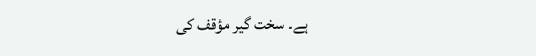ہے۔ سخت گیر مؤقف کی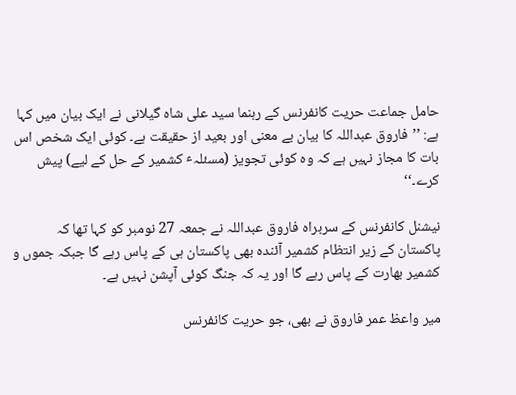حامل جماعت حریت کانفرنس کے رہنما سید علی شاہ گیلانی نے ایک بیان میں کہا ہے: ’’فاروق عبداللہ کا بیان بے معنی اور بعید از حقیقت ہے۔ کوئی ایک شخص اس بات کا مجاز نہیں ہے کہ وہ کوئی تجویز (مسئلہٴ کشمیر کے حل کے لیے) پیش کرے۔‘‘

نیشنل کانفرنس کے سربراہ فاروق عبداللہ نے جمعہ 27 نومبر کو کہا تھا کہ پاکستان کے زیر انتظام کشمیر آئندہ بھی پاکستان ہی کے پاس رہے گا جبکہ جموں و کشمیر بھارت کے پاس رہے گا اور یہ کہ جنگ کوئی آپشن نہیں ہے۔

میر واعظ عمر فاروق نے بھی، جو حریت کانفرنس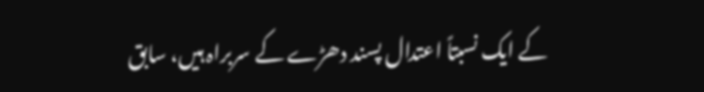کے ایک نسبتاً اعتدال پسند دھڑے کے سربراہ ہیں، سابق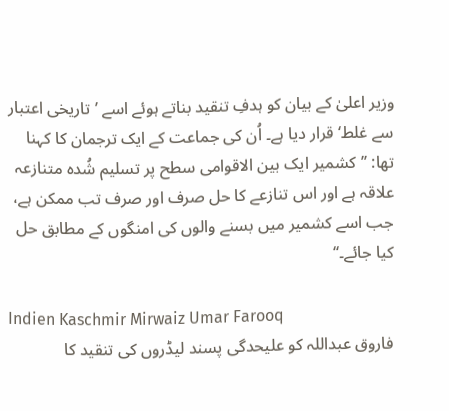وزیر اعلیٰ کے بیان کو ہدفِ تنقید بناتے ہوئے اسے ’تاریخی اعتبار سے غلط‘ قرار دیا ہے۔ اُن کی جماعت کے ایک ترجمان کا کہنا تھا: ’’کشمیر ایک بین الاقوامی سطح پر تسلیم شُدہ متنازعہ علاقہ ہے اور اس تنازعے کا حل صرف اور صرف تب ممکن ہے، جب اسے کشمیر میں بسنے والوں کی امنگوں کے مطابق حل کیا جائے۔‘‘

Indien Kaschmir Mirwaiz Umar Farooq
فاروق عبداللہ کو علیحدگی پسند لیڈروں کی تنقید کا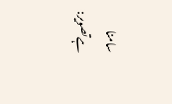سامنا ہےتصویر: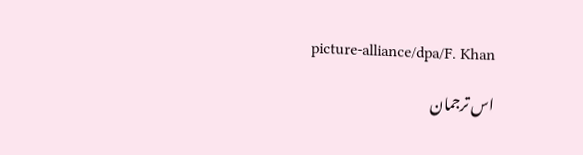picture-alliance/dpa/F. Khan

اس ترجمان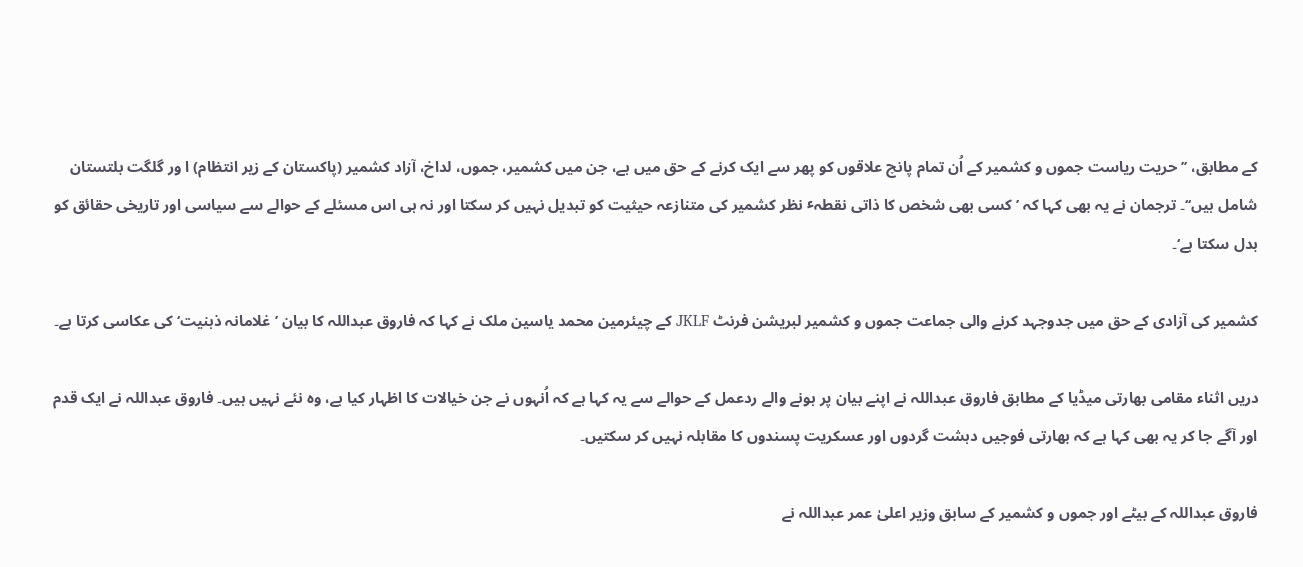کے مطابق، ’’حریت ریاست جموں و کشمیر کے اُن تمام پانچ علاقوں کو پھر سے ایک کرنے کے حق میں ہے، جن میں کشمیر، جموں، لداخ، آزاد کشمیر (پاکستان کے زیر انتظام) ا ور گلگت بلتستان شامل ہیں‘‘۔ ترجمان نے یہ بھی کہا کہ ’کسی بھی شخص کا ذاتی نقطہٴ نظر کشمیر کی متنازعہ حیثیت کو تبدیل نہیں کر سکتا اور نہ ہی اس مسئلے کے حوالے سے سیاسی اور تاریخی حقائق کو بدل سکتا ہے‘۔

کشمیر کی آزادی کے حق میں جدوجہد کرنے والی جماعت جموں و کشمیر لبریشن فرنٹ JKLF کے چیئرمین محمد یاسین ملک نے کہا کہ فاروق عبداللہ کا بیان ’غلامانہ ذہنیت‘ کی عکاسی کرتا ہے۔

دریں اثناء مقامی بھارتی میڈیا کے مطابق فاروق عبداللہ نے اپنے بیان پر ہونے والے ردعمل کے حوالے سے یہ کہا ہے کہ اُنہوں نے جن خیالات کا اظہار کیا ہے، وہ نئے نہیں ہیں۔ فاروق عبداللہ نے ایک قدم اور آگے جا کر یہ بھی کہا ہے کہ بھارتی فوجیں دہشت گردوں اور عسکریت پسندوں کا مقابلہ نہیں کر سکتیں۔

فاروق عبداللہ کے بیٹے اور جموں و کشمیر کے سابق وزیر اعلیٰ عمر عبداللہ نے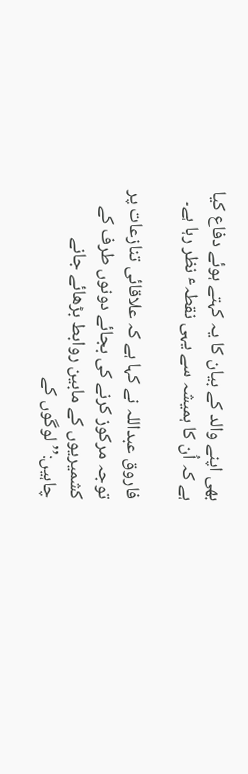بھی اپنے والد کے بیان کا یہ کہتے ہوئے دفاع کیا ہے کہ اُن کا ہمیشہ سے یہی نقطہٴ نظر رہا ہے۔

فاروق عبداللہ نے کہا ہے کہ علاقائی تنازعات پر توجہ مرکوز کرنے کی بجائے دونوں طرف کے کشمیریوں کے مابین روابط بڑھائے جانے چاہیں:’’لوگوں کے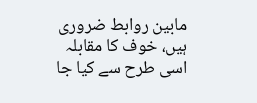مابین روابط ضروری ہیں، خوف کا مقابلہ اسی طرح سے کیا جا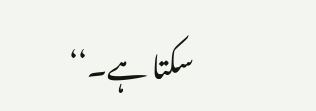سکتا ہے۔‘‘